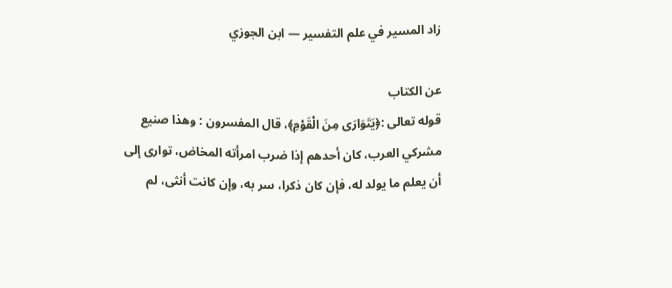زاد المسير في علم التفسير — ابن الجوزي

عن الكتاب
قوله تعالى :﴿يَتَوَارَى مِنَ الْقَوْمِ﴾، قال المفسرون : وهذا صنيع مشركي العرب، كان أحدهم إذا ضرب امرأته المخاض، توارى إلى أن يعلم ما يولد له، فإن كان ذكرا، سر به، وإن كانت أنثى، لم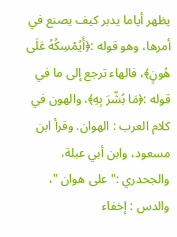يظهر أياما يدبر كيف يصنع في أمرها، وهو قوله :﴿أَيُمْسِكُهُ عَلَى هُونٍ﴾، فالهاء ترجع إلى ما في قوله :﴿مَا بُشّرَ بِهِ﴾، والهون في كلام العرب : الهوان. وقرأ ابن مسعود، وابن أبي عبلة، والجحدري :" على هوان "، والدس : إخفاء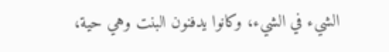الشيء في الشيء، وكانوا يدفنون البنت وهي حية،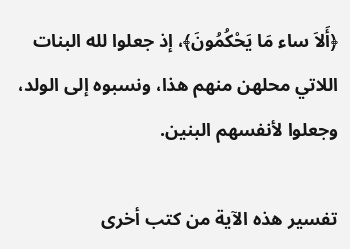﴿أَلاَ ساء مَا يَحْكُمُونَ﴾، إذ جعلوا لله البنات اللاتي محلهن منهم هذا، ونسبوه إلى الولد، وجعلوا لأنفسهم البنين.

تفسير هذه الآية من كتب أخرى